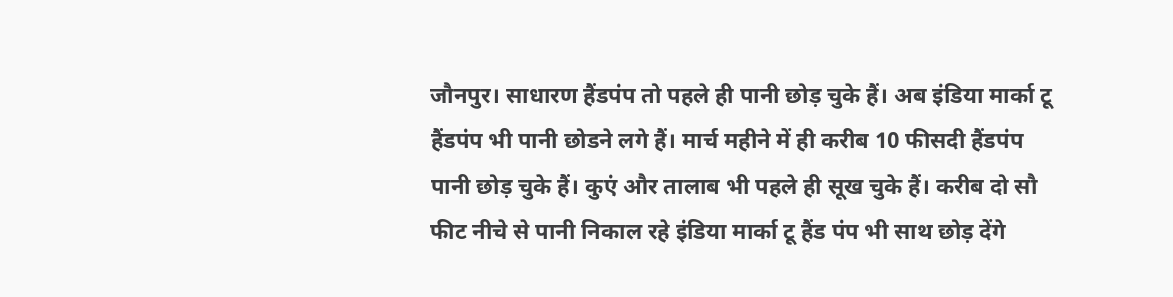जौनपुर। साधारण हैंडपंप तो पहले ही पानी छोड़ चुके हैं। अब इंडिया मार्का टू हैंडपंप भी पानी छोडने लगे हैं। मार्च महीने में ही करीब 10 फीसदी हैंडपंप पानी छोड़ चुके हैं। कुएं और तालाब भी पहले ही सूख चुके हैं। करीब दो सौ फीट नीचे से पानी निकाल रहे इंडिया मार्का टू हैंड पंप भी साथ छोड़ देंगे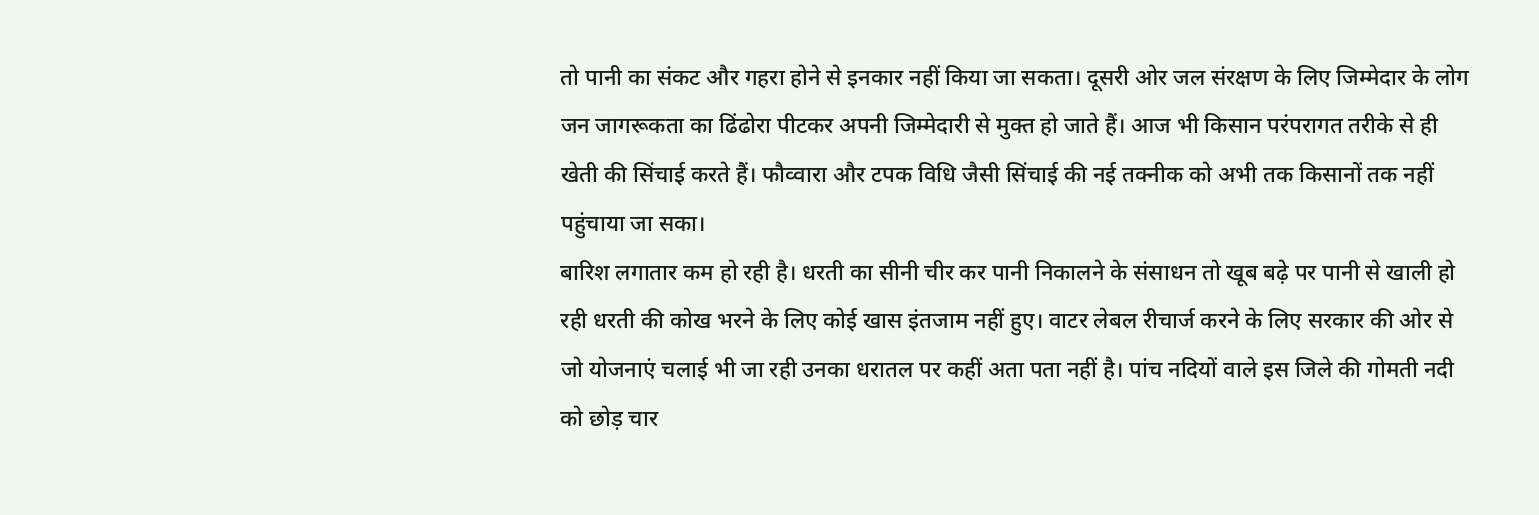तो पानी का संकट और गहरा होने से इनकार नहीं किया जा सकता। दूसरी ओर जल संरक्षण के लिए जिम्मेदार के लोग जन जागरूकता का ढिंढोरा पीटकर अपनी जिम्मेदारी से मुक्त हो जाते हैं। आज भी किसान परंपरागत तरीके से ही खेती की सिंचाई करते हैं। फौव्वारा और टपक विधि जैसी सिंचाई की नई तक्नीक को अभी तक किसानों तक नहीं पहुंचाया जा सका।
बारिश लगातार कम हो रही है। धरती का सीनी चीर कर पानी निकालने के संसाधन तो खूब बढ़े पर पानी से खाली हो रही धरती की कोख भरने के लिए कोई खास इंतजाम नहीं हुए। वाटर लेबल रीचार्ज करने के लिए सरकार की ओर से जो योजनाएं चलाई भी जा रही उनका धरातल पर कहीं अता पता नहीं है। पांच नदियों वाले इस जिले की गोमती नदी को छोड़ चार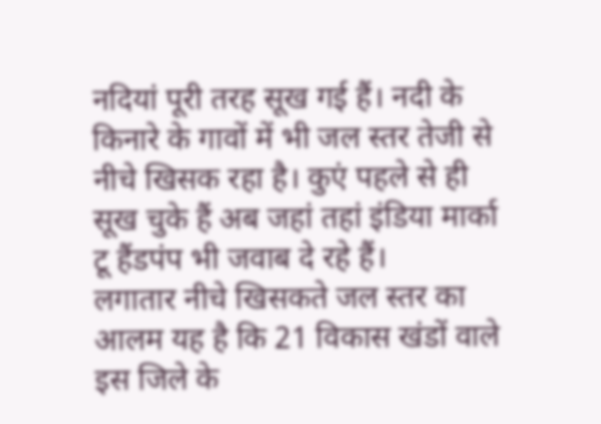नदियां पूरी तरह सूख गई हैं। नदी के किनारे के गावों में भी जल स्तर तेजी से नीचे खिसक रहा है। कुएं पहले से ही सूख चुके हैं अब जहां तहां इंडिया मार्का टू हैंडपंप भी जवाब दे रहे हैं।
लगातार नीचे खिसकते जल स्तर का आलम यह है कि 21 विकास खंडों वाले इस जिले के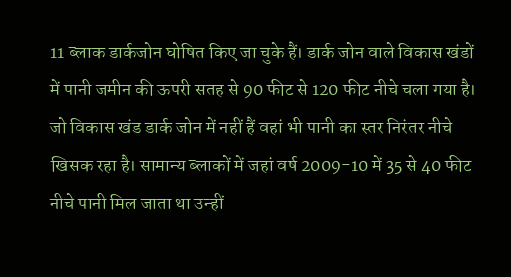11 ब्लाक डार्कजोन घोषित किए जा चुके हैं। डार्क जोन वाले विकास खंडों में पानी जमीन की ऊपरी सतह से 90 फीट से 120 फीट नीचे चला गया है। जो विकास खंड डार्क जोन में नहीं हैं वहां भी पानी का स्तर निरंतर नीचे खिसक रहा है। सामान्य ब्लाकों में जहां वर्ष 2009-10 में 35 से 40 फीट नीचे पानी मिल जाता था उन्हीं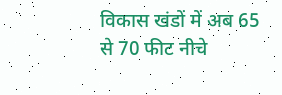विकास खंडों में अब 65 से 70 फीट नीचे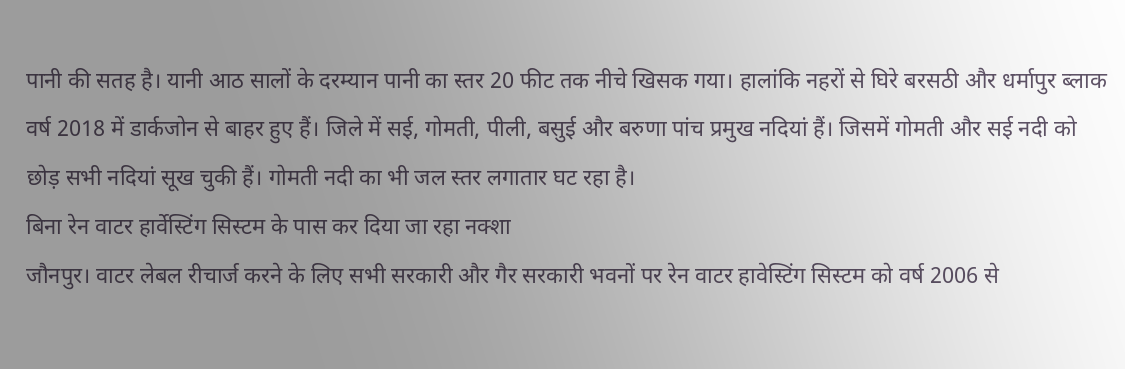पानी की सतह है। यानी आठ सालों के दरम्यान पानी का स्तर 20 फीट तक नीचे खिसक गया। हालांकि नहरों से घिरे बरसठी और धर्मापुर ब्लाक वर्ष 2018 में डार्कजोन से बाहर हुए हैं। जिले में सई, गोमती, पीली, बसुई और बरुणा पांच प्रमुख नदियां हैं। जिसमें गोमती और सई नदी को छोड़ सभी नदियां सूख चुकी हैं। गोमती नदी का भी जल स्तर लगातार घट रहा है।
बिना रेन वाटर हार्वेस्टिंग सिस्टम के पास कर दिया जा रहा नक्शा
जौनपुर। वाटर लेबल रीचार्ज करने के लिए सभी सरकारी और गैर सरकारी भवनों पर रेन वाटर हावेस्टिंग सिस्टम को वर्ष 2006 से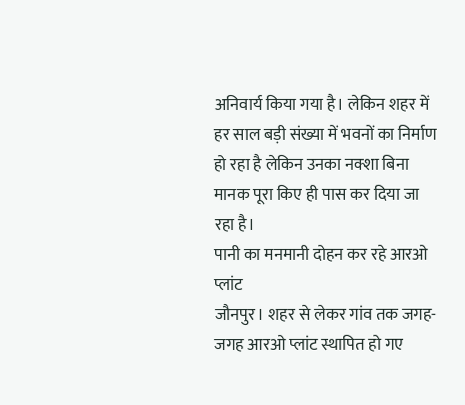अनिवार्य किया गया है। लेकिन शहर में हर साल बड़ी संख्या में भवनों का निर्माण हो रहा है लेकिन उनका नक्शा बिना मानक पूरा किए ही पास कर दिया जा रहा है।
पानी का मनमानी दोहन कर रहे आरओ प्लांट
जौनपुर। शहर से लेकर गांव तक जगह-जगह आरओ प्लांट स्थापित हो गए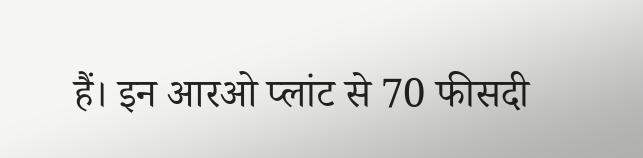हैं। इन आरओ प्लांट से 70 फीसदी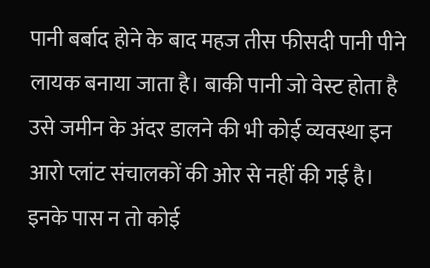पानी बर्बाद होने के बाद महज तीस फीसदी पानी पीने लायक बनाया जाता है। बाकी पानी जो वेस्ट होता है उसे जमीन के अंदर डालने की भी कोई व्यवस्था इन आरो प्लांट संचालकों की ओर से नहीं की गई है। इनके पास न तो कोई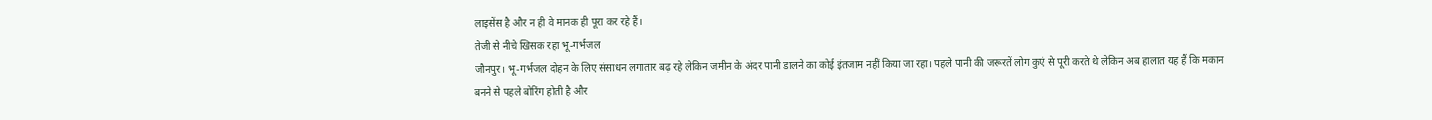लाइसेंस है और न ही वे मानक ही पूरा कर रहे हैं।
तेजी से नीचे खिसक रहा भू-गर्भजल
जौनपुर। भू-गर्भजल दोहन के लिए संसाधन लगातार बढ़ रहे लेकिन जमीन के अंदर पानी डालने का कोई इंतजाम नहीं किया जा रहा। पहले पानी की जरूरतें लोग कुएं से पूरी करते थे लेकिन अब हालात यह हैं कि मकान बनने से पहले बोरिंग होती है और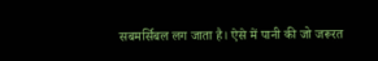सबमर्सिबल लग जाता है। ऐसे में पानी की जो जरूरत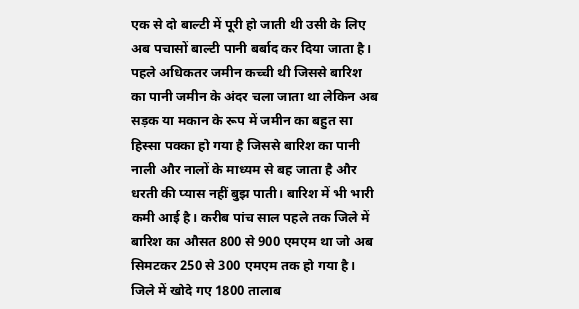एक से दो बाल्टी में पूरी हो जाती थी उसी के लिए अब पचासों बाल्टी पानी बर्बाद कर दिया जाता है। पहले अधिकतर जमीन कच्ची थी जिससे बारिश का पानी जमीन के अंदर चला जाता था लेकिन अब सड़क या मकान के रूप में जमीन का बहुत सा हिस्सा पक्का हो गया है जिससे बारिश का पानी नाली और नालों के माध्यम से बह जाता है और धरती की प्यास नहीं बुझ पाती। बारिश में भी भारी कमी आई है। करीब पांच साल पहले तक जिले में बारिश का औसत 800 से 900 एमएम था जो अब सिमटकर 250 से 300 एमएम तक हो गया है।
जिले में खोदे गए 1800 तालाब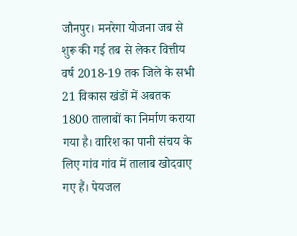जौनपुर। मनरेगा योजना जब से शुरू की गई तब से लेकर वित्तीय वर्ष 2018-19 तक जिले के सभी 21 विकास खंडों में अबतक 1800 तालाबों का निर्माण कराया गया है। वारिश का पानी संचय के लिए गांव गांव में तालाब खोदवाए गए हैं। पेयजल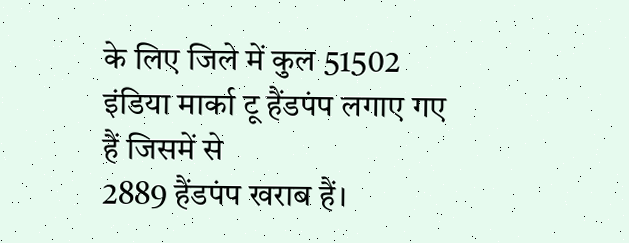के लिए जिले में कुल 51502 इंडिया मार्का टू हैंडपंप लगाए गए हैं जिसमें से
2889 हैंडपंप खराब हैं।